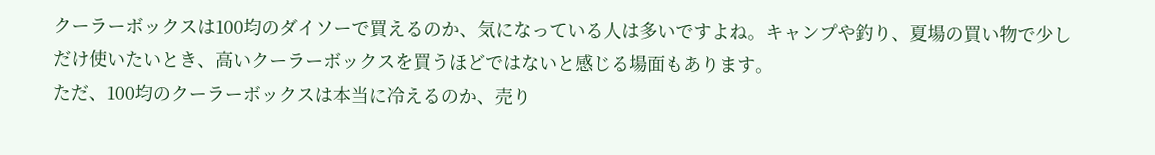クーラーボックスは100均のダイソーで買えるのか、気になっている人は多いですよね。キャンプや釣り、夏場の買い物で少しだけ使いたいとき、高いクーラーボックスを買うほどではないと感じる場面もあります。
ただ、100均のクーラーボックスは本当に冷えるのか、売り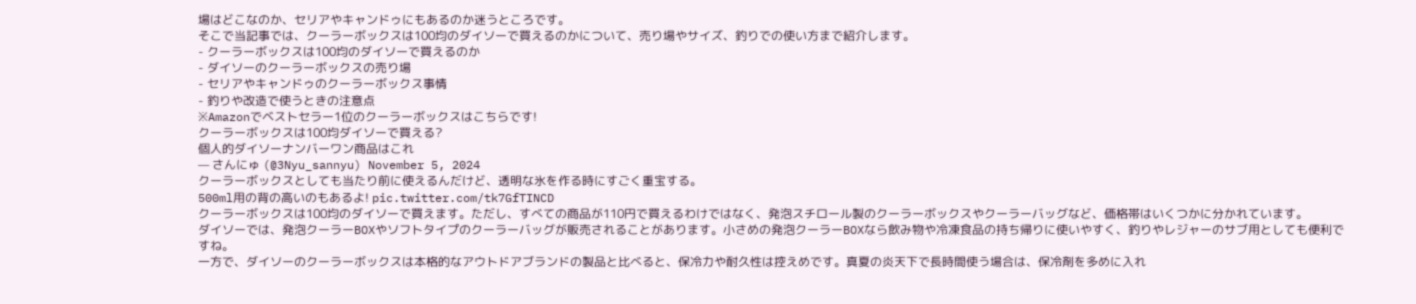場はどこなのか、セリアやキャンドゥにもあるのか迷うところです。
そこで当記事では、クーラーボックスは100均のダイソーで買えるのかについて、売り場やサイズ、釣りでの使い方まで紹介します。
- クーラーボックスは100均のダイソーで買えるのか
- ダイソーのクーラーボックスの売り場
- セリアやキャンドゥのクーラーボックス事情
- 釣りや改造で使うときの注意点
※Amazonでベストセラー1位のクーラーボックスはこちらです!
クーラーボックスは100均ダイソーで買える?
個人的ダイソーナンバーワン商品はこれ
— さんにゅ (@3Nyu_sannyu) November 5, 2024
クーラーボックスとしても当たり前に使えるんだけど、透明な氷を作る時にすごく重宝する。
500ml用の背の高いのもあるよ! pic.twitter.com/tk7GfTINCD
クーラーボックスは100均のダイソーで買えます。ただし、すべての商品が110円で買えるわけではなく、発泡スチロール製のクーラーボックスやクーラーバッグなど、価格帯はいくつかに分かれています。
ダイソーでは、発泡クーラーBOXやソフトタイプのクーラーバッグが販売されることがあります。小さめの発泡クーラーBOXなら飲み物や冷凍食品の持ち帰りに使いやすく、釣りやレジャーのサブ用としても便利ですね。
一方で、ダイソーのクーラーボックスは本格的なアウトドアブランドの製品と比べると、保冷力や耐久性は控えめです。真夏の炎天下で長時間使う場合は、保冷剤を多めに入れ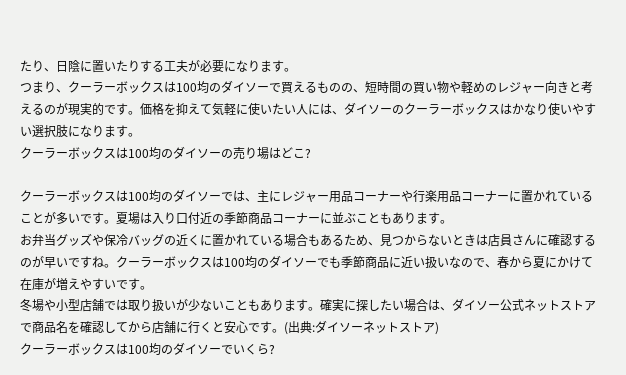たり、日陰に置いたりする工夫が必要になります。
つまり、クーラーボックスは100均のダイソーで買えるものの、短時間の買い物や軽めのレジャー向きと考えるのが現実的です。価格を抑えて気軽に使いたい人には、ダイソーのクーラーボックスはかなり使いやすい選択肢になります。
クーラーボックスは100均のダイソーの売り場はどこ?

クーラーボックスは100均のダイソーでは、主にレジャー用品コーナーや行楽用品コーナーに置かれていることが多いです。夏場は入り口付近の季節商品コーナーに並ぶこともあります。
お弁当グッズや保冷バッグの近くに置かれている場合もあるため、見つからないときは店員さんに確認するのが早いですね。クーラーボックスは100均のダイソーでも季節商品に近い扱いなので、春から夏にかけて在庫が増えやすいです。
冬場や小型店舗では取り扱いが少ないこともあります。確実に探したい場合は、ダイソー公式ネットストアで商品名を確認してから店舗に行くと安心です。(出典:ダイソーネットストア)
クーラーボックスは100均のダイソーでいくら?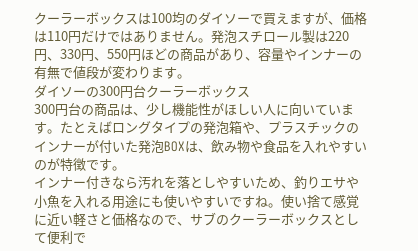クーラーボックスは100均のダイソーで買えますが、価格は110円だけではありません。発泡スチロール製は220円、330円、550円ほどの商品があり、容量やインナーの有無で値段が変わります。
ダイソーの300円台クーラーボックス
300円台の商品は、少し機能性がほしい人に向いています。たとえばロングタイプの発泡箱や、プラスチックのインナーが付いた発泡BOXは、飲み物や食品を入れやすいのが特徴です。
インナー付きなら汚れを落としやすいため、釣りエサや小魚を入れる用途にも使いやすいですね。使い捨て感覚に近い軽さと価格なので、サブのクーラーボックスとして便利で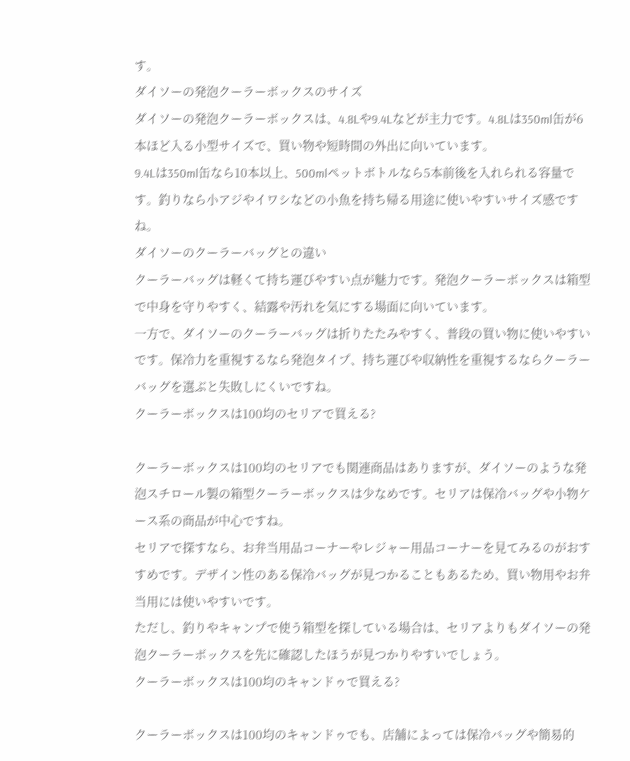す。
ダイソーの発泡クーラーボックスのサイズ
ダイソーの発泡クーラーボックスは、4.8Lや9.4Lなどが主力です。4.8Lは350ml缶が6本ほど入る小型サイズで、買い物や短時間の外出に向いています。
9.4Lは350ml缶なら10本以上、500mlペットボトルなら5本前後を入れられる容量です。釣りなら小アジやイワシなどの小魚を持ち帰る用途に使いやすいサイズ感ですね。
ダイソーのクーラーバッグとの違い
クーラーバッグは軽くて持ち運びやすい点が魅力です。発泡クーラーボックスは箱型で中身を守りやすく、結露や汚れを気にする場面に向いています。
一方で、ダイソーのクーラーバッグは折りたたみやすく、普段の買い物に使いやすいです。保冷力を重視するなら発泡タイプ、持ち運びや収納性を重視するならクーラーバッグを選ぶと失敗しにくいですね。
クーラーボックスは100均のセリアで買える?

クーラーボックスは100均のセリアでも関連商品はありますが、ダイソーのような発泡スチロール製の箱型クーラーボックスは少なめです。セリアは保冷バッグや小物ケース系の商品が中心ですね。
セリアで探すなら、お弁当用品コーナーやレジャー用品コーナーを見てみるのがおすすめです。デザイン性のある保冷バッグが見つかることもあるため、買い物用やお弁当用には使いやすいです。
ただし、釣りやキャンプで使う箱型を探している場合は、セリアよりもダイソーの発泡クーラーボックスを先に確認したほうが見つかりやすいでしょう。
クーラーボックスは100均のキャンドゥで買える?

クーラーボックスは100均のキャンドゥでも、店舗によっては保冷バッグや簡易的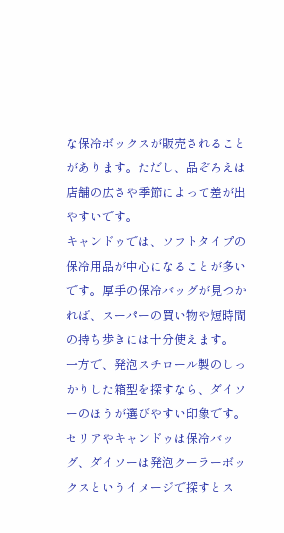な保冷ボックスが販売されることがあります。ただし、品ぞろえは店舗の広さや季節によって差が出やすいです。
キャンドゥでは、ソフトタイプの保冷用品が中心になることが多いです。厚手の保冷バッグが見つかれば、スーパーの買い物や短時間の持ち歩きには十分使えます。
一方で、発泡スチロール製のしっかりした箱型を探すなら、ダイソーのほうが選びやすい印象です。セリアやキャンドゥは保冷バッグ、ダイソーは発泡クーラーボックスというイメージで探すとス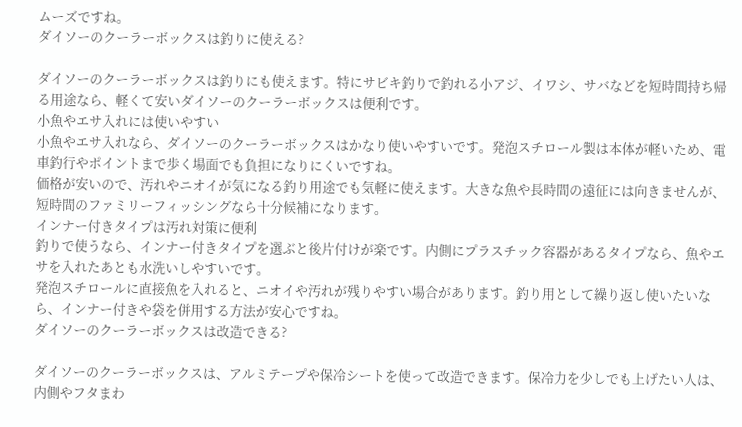ムーズですね。
ダイソーのクーラーボックスは釣りに使える?

ダイソーのクーラーボックスは釣りにも使えます。特にサビキ釣りで釣れる小アジ、イワシ、サバなどを短時間持ち帰る用途なら、軽くて安いダイソーのクーラーボックスは便利です。
小魚やエサ入れには使いやすい
小魚やエサ入れなら、ダイソーのクーラーボックスはかなり使いやすいです。発泡スチロール製は本体が軽いため、電車釣行やポイントまで歩く場面でも負担になりにくいですね。
価格が安いので、汚れやニオイが気になる釣り用途でも気軽に使えます。大きな魚や長時間の遠征には向きませんが、短時間のファミリーフィッシングなら十分候補になります。
インナー付きタイプは汚れ対策に便利
釣りで使うなら、インナー付きタイプを選ぶと後片付けが楽です。内側にプラスチック容器があるタイプなら、魚やエサを入れたあとも水洗いしやすいです。
発泡スチロールに直接魚を入れると、ニオイや汚れが残りやすい場合があります。釣り用として繰り返し使いたいなら、インナー付きや袋を併用する方法が安心ですね。
ダイソーのクーラーボックスは改造できる?

ダイソーのクーラーボックスは、アルミテープや保冷シートを使って改造できます。保冷力を少しでも上げたい人は、内側やフタまわ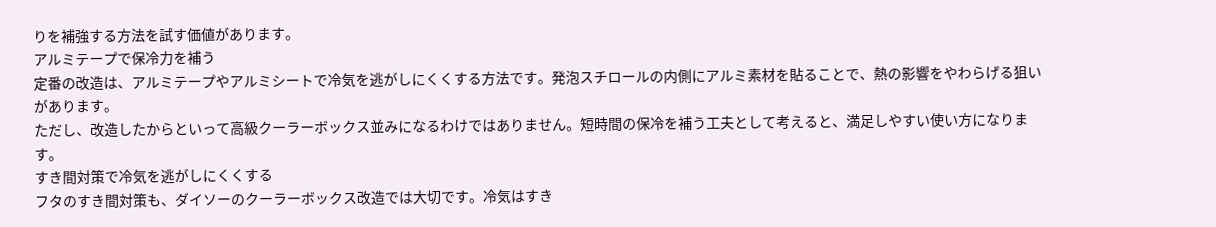りを補強する方法を試す価値があります。
アルミテープで保冷力を補う
定番の改造は、アルミテープやアルミシートで冷気を逃がしにくくする方法です。発泡スチロールの内側にアルミ素材を貼ることで、熱の影響をやわらげる狙いがあります。
ただし、改造したからといって高級クーラーボックス並みになるわけではありません。短時間の保冷を補う工夫として考えると、満足しやすい使い方になります。
すき間対策で冷気を逃がしにくくする
フタのすき間対策も、ダイソーのクーラーボックス改造では大切です。冷気はすき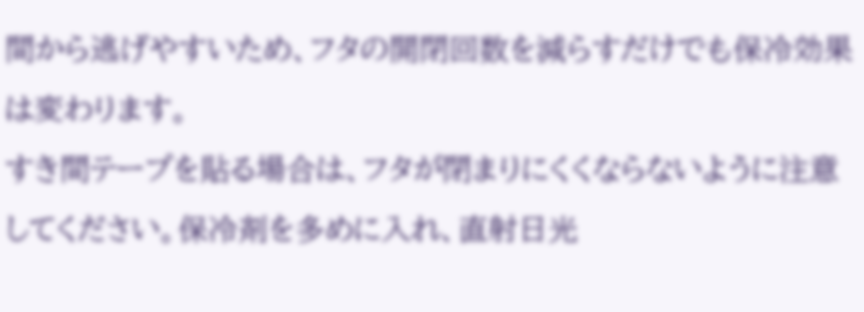間から逃げやすいため、フタの開閉回数を減らすだけでも保冷効果は変わります。
すき間テープを貼る場合は、フタが閉まりにくくならないように注意してください。保冷剤を多めに入れ、直射日光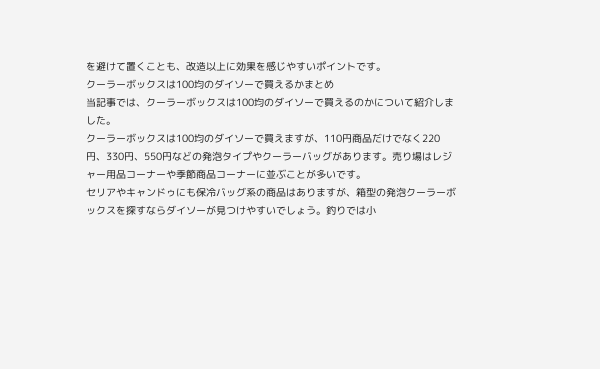を避けて置くことも、改造以上に効果を感じやすいポイントです。
クーラーボックスは100均のダイソーで買えるかまとめ
当記事では、クーラーボックスは100均のダイソーで買えるのかについて紹介しました。
クーラーボックスは100均のダイソーで買えますが、110円商品だけでなく220円、330円、550円などの発泡タイプやクーラーバッグがあります。売り場はレジャー用品コーナーや季節商品コーナーに並ぶことが多いです。
セリアやキャンドゥにも保冷バッグ系の商品はありますが、箱型の発泡クーラーボックスを探すならダイソーが見つけやすいでしょう。釣りでは小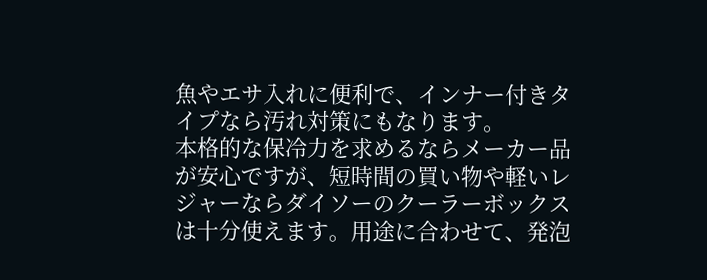魚やエサ入れに便利で、インナー付きタイプなら汚れ対策にもなります。
本格的な保冷力を求めるならメーカー品が安心ですが、短時間の買い物や軽いレジャーならダイソーのクーラーボックスは十分使えます。用途に合わせて、発泡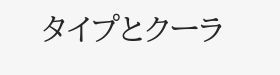タイプとクーラ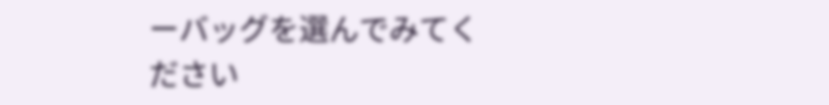ーバッグを選んでみてください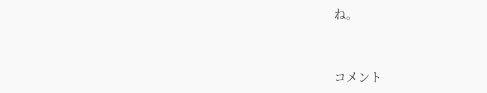ね。


コメント